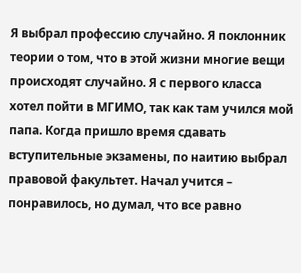Я выбрал профессию случайно. Я поклонник теории о том, что в этой жизни многие вещи происходят случайно. Я с первого класса хотел пойти в МГИМО, так как там учился мой папа. Когда пришло время сдавать вступительные экзамены, по наитию выбрал правовой факультет. Начал учится – понравилось, но думал, что все равно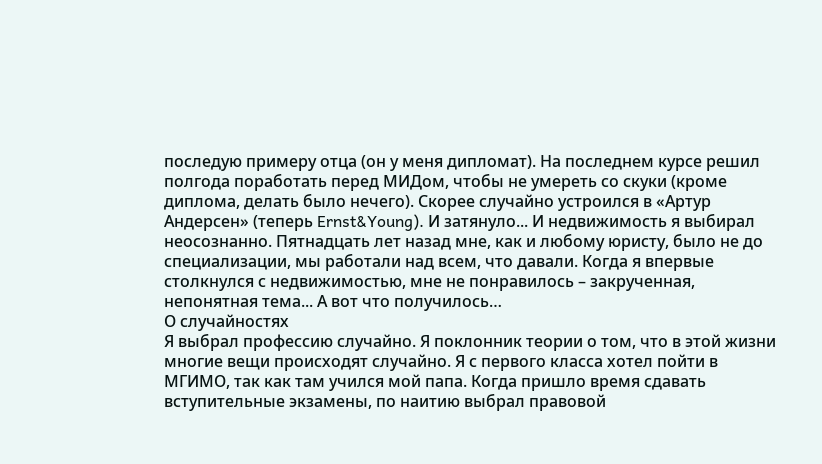последую примеру отца (он у меня дипломат). На последнем курсе решил полгода поработать перед МИДом, чтобы не умереть со скуки (кроме диплома, делать было нечего). Скорее случайно устроился в «Артур Андерсен» (теперь Ernst&Young). И затянуло... И недвижимость я выбирал неосознанно. Пятнадцать лет назад мне, как и любому юристу, было не до специализации, мы работали над всем, что давали. Когда я впервые столкнулся с недвижимостью, мне не понравилось – закрученная, непонятная тема... А вот что получилось…
О случайностях
Я выбрал профессию случайно. Я поклонник теории о том, что в этой жизни многие вещи происходят случайно. Я с первого класса хотел пойти в МГИМО, так как там учился мой папа. Когда пришло время сдавать вступительные экзамены, по наитию выбрал правовой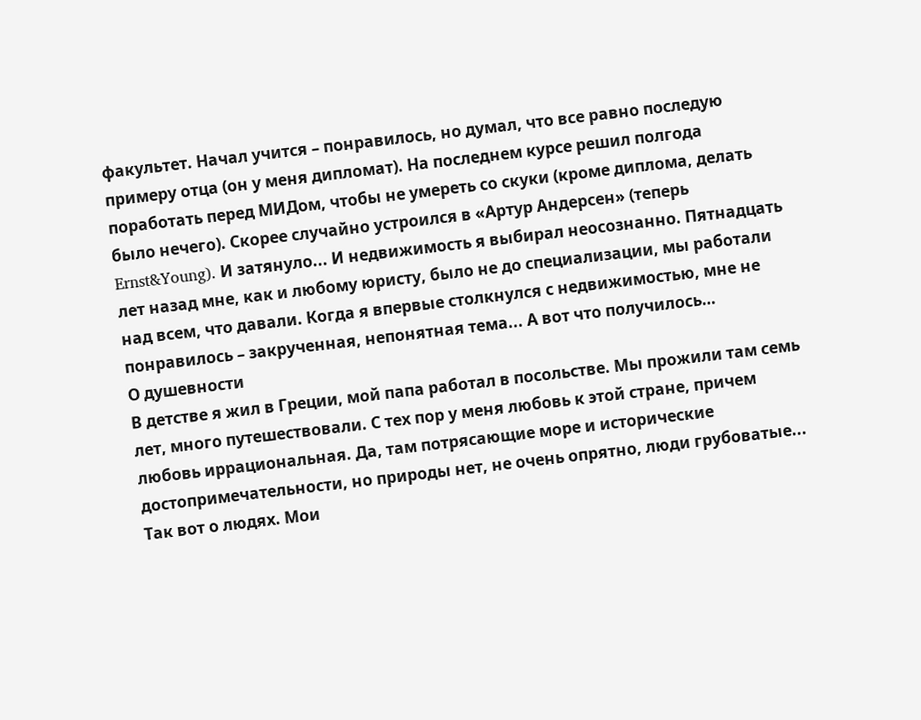факультет. Начал учится – понравилось, но думал, что все равно последую примеру отца (он у меня дипломат). На последнем курсе решил полгода поработать перед МИДом, чтобы не умереть со скуки (кроме диплома, делать было нечего). Скорее случайно устроился в «Артур Андерсен» (теперь Ernst&Young). И затянуло... И недвижимость я выбирал неосознанно. Пятнадцать лет назад мне, как и любому юристу, было не до специализации, мы работали над всем, что давали. Когда я впервые столкнулся с недвижимостью, мне не понравилось – закрученная, непонятная тема... А вот что получилось…
О душевности
В детстве я жил в Греции, мой папа работал в посольстве. Мы прожили там семь лет, много путешествовали. С тех пор у меня любовь к этой стране, причем любовь иррациональная. Да, там потрясающие море и исторические достопримечательности, но природы нет, не очень опрятно, люди грубоватые... Так вот о людях. Мои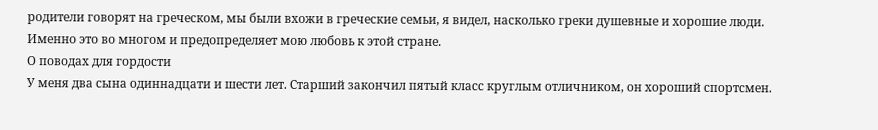родители говорят на греческом, мы были вхожи в греческие семьи, я видел, насколько греки душевные и хорошие люди. Именно это во многом и предопределяет мою любовь к этой стране.
О поводах для гордости
У меня два сына одиннадцати и шести лет. Старший закончил пятый класс круглым отличником, он хороший спортсмен.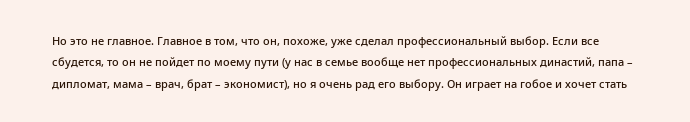Но это не главное. Главное в том, что он, похоже, уже сделал профессиональный выбор. Если все сбудется, то он не пойдет по моему пути (у нас в семье вообще нет профессиональных династий, папа – дипломат, мама – врач, брат – экономист), но я очень рад его выбору. Он играет на гобое и хочет стать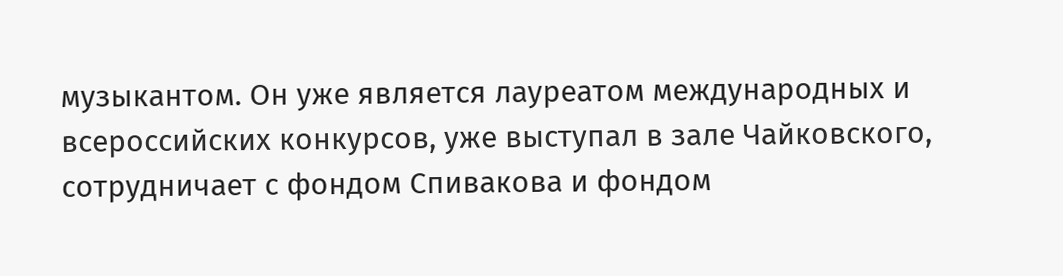музыкантом. Он уже является лауреатом международных и всероссийских конкурсов, уже выступал в зале Чайковского, сотрудничает с фондом Спивакова и фондом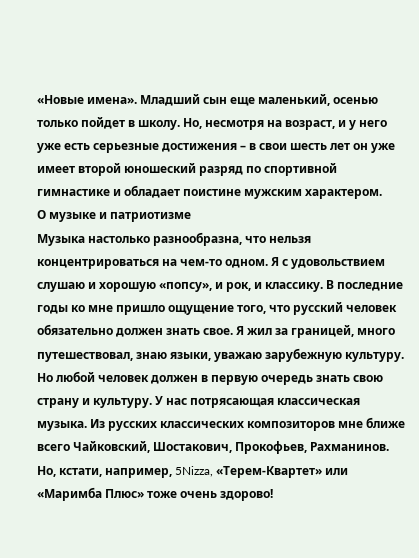«Новые имена». Младший сын еще маленький, осенью только пойдет в школу. Но, несмотря на возраст, и у него уже есть серьезные достижения – в свои шесть лет он уже имеет второй юношеский разряд по спортивной гимнастике и обладает поистине мужским характером.
О музыке и патриотизме
Музыка настолько разнообразна, что нельзя концентрироваться на чем-то одном. Я с удовольствием слушаю и хорошую «попсу», и рок, и классику. В последние годы ко мне пришло ощущение того, что русский человек обязательно должен знать свое. Я жил за границей, много путешествовал, знаю языки, уважаю зарубежную культуру. Но любой человек должен в первую очередь знать свою страну и культуру. У нас потрясающая классическая музыка. Из русских классических композиторов мне ближе всего Чайковский, Шостакович, Прокофьев, Рахманинов. Но, кстати, например, 5Nizza, «Терем-Квартет» или «Маримба Плюс» тоже очень здорово!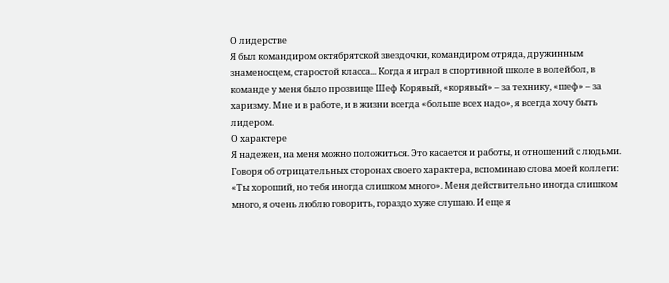О лидерстве
Я был командиром октябрятской звездочки, командиром отряда, дружинным знаменосцем, старостой класса... Когда я играл в спортивной школе в волейбол, в команде у меня было прозвище Шеф Корявый, «корявый» – за технику, «шеф» – за харизму. Мне и в работе, и в жизни всегда «больше всех надо», я всегда хочу быть лидером.
О характере
Я надежен, на меня можно положиться. Это касается и работы, и отношений с людьми. Говоря об отрицательных сторонах своего характера, вспоминаю слова моей коллеги: «Ты хороший, но тебя иногда слишком много». Меня действительно иногда слишком много, я очень люблю говорить, гораздо хуже слушаю. И еще я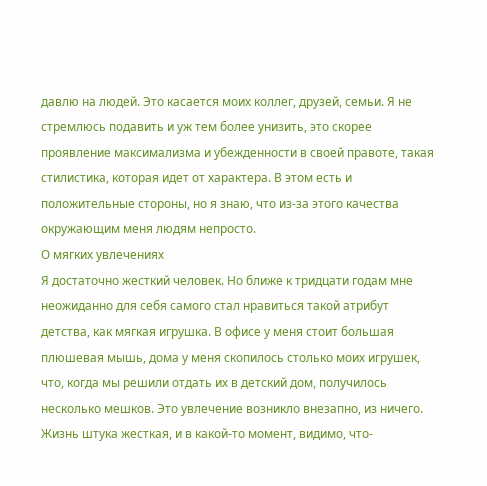давлю на людей. Это касается моих коллег, друзей, семьи. Я не стремлюсь подавить и уж тем более унизить, это скорее проявление максимализма и убежденности в своей правоте, такая стилистика, которая идет от характера. В этом есть и положительные стороны, но я знаю, что из-за этого качества окружающим меня людям непросто.
О мягких увлечениях
Я достаточно жесткий человек. Но ближе к тридцати годам мне неожиданно для себя самого стал нравиться такой атрибут детства, как мягкая игрушка. В офисе у меня стоит большая плюшевая мышь, дома у меня скопилось столько моих игрушек, что, когда мы решили отдать их в детский дом, получилось несколько мешков. Это увлечение возникло внезапно, из ничего. Жизнь штука жесткая, и в какой-то момент, видимо, что-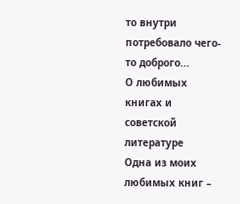то внутри потребовало чего-то доброго...
О любимых книгах и советской литературе
Одна из моих любимых книг –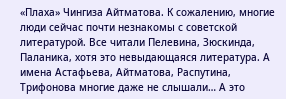«Плаха» Чингиза Айтматова. К сожалению, многие люди сейчас почти незнакомы с советской литературой. Все читали Пелевина, Зюскинда, Паланика, хотя это невыдающаяся литература. А имена Астафьева, Айтматова, Распутина, Трифонова многие даже не слышали… А это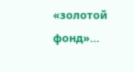«золотой фонд»…